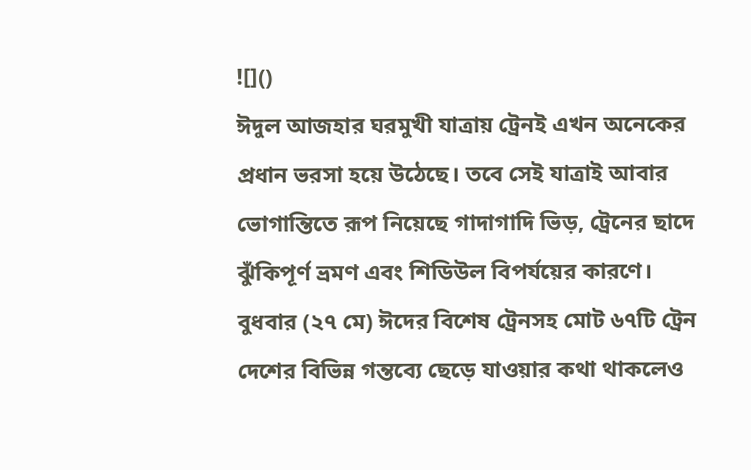![]()
ঈদুল আজহার ঘরমুখী যাত্রায় ট্রেনই এখন অনেকের প্রধান ভরসা হয়ে উঠেছে। তবে সেই যাত্রাই আবার ভোগান্তিতে রূপ নিয়েছে গাদাগাদি ভিড়, ট্রেনের ছাদে ঝুঁকিপূর্ণ ভ্রমণ এবং শিডিউল বিপর্যয়ের কারণে। বুধবার (২৭ মে) ঈদের বিশেষ ট্রেনসহ মোট ৬৭টি ট্রেন দেশের বিভিন্ন গন্তব্যে ছেড়ে যাওয়ার কথা থাকলেও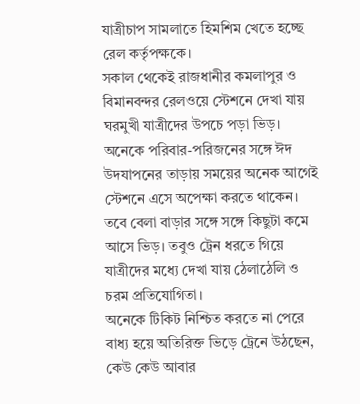যাত্রীচাপ সামলাতে হিমশিম খেতে হচ্ছে রেল কর্তৃপক্ষকে।
সকাল থেকেই রাজধানীর কমলাপুর ও বিমানবন্দর রেলওয়ে স্টেশনে দেখা যায় ঘরমুখী যাত্রীদের উপচে পড়া ভিড়। অনেকে পরিবার-পরিজনের সঙ্গে ঈদ উদযাপনের তাড়ায় সময়ের অনেক আগেই স্টেশনে এসে অপেক্ষা করতে থাকেন। তবে বেলা বাড়ার সঙ্গে সঙ্গে কিছুটা কমে আসে ভিড়। তবুও ট্রেন ধরতে গিয়ে যাত্রীদের মধ্যে দেখা যায় ঠেলাঠেলি ও চরম প্রতিযোগিতা।
অনেকে টিকিট নিশ্চিত করতে না পেরে বাধ্য হয়ে অতিরিক্ত ভিড়ে ট্রেনে উঠছেন, কেউ কেউ আবার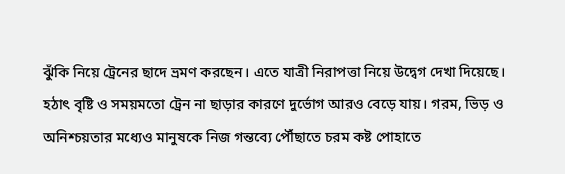ঝুঁকি নিয়ে ট্রেনের ছাদে ভ্রমণ করছেন। এতে যাত্রী নিরাপত্তা নিয়ে উদ্বেগ দেখা দিয়েছে।
হঠাৎ বৃষ্টি ও সময়মতো ট্রেন না ছাড়ার কারণে দুর্ভোগ আরও বেড়ে যায়। গরম, ভিড় ও অনিশ্চয়তার মধ্যেও মানুষকে নিজ গন্তব্যে পৌঁছাতে চরম কষ্ট পোহাতে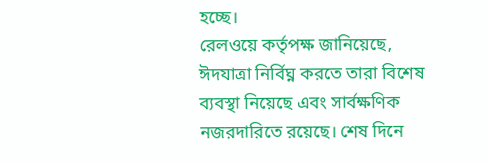হচ্ছে।
রেলওয়ে কর্তৃপক্ষ জানিয়েছে, ঈদযাত্রা নির্বিঘ্ন করতে তারা বিশেষ ব্যবস্থা নিয়েছে এবং সার্বক্ষণিক নজরদারিতে রয়েছে। শেষ দিনে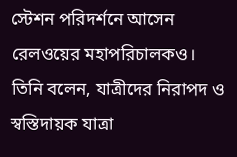স্টেশন পরিদর্শনে আসেন রেলওয়ের মহাপরিচালকও। তিনি বলেন, যাত্রীদের নিরাপদ ও স্বস্তিদায়ক যাত্রা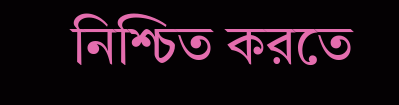নিশ্চিত করতে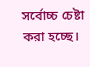সর্বোচ্চ চেষ্টা করা হচ্ছে।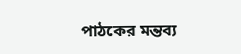পাঠকের মন্তব্য